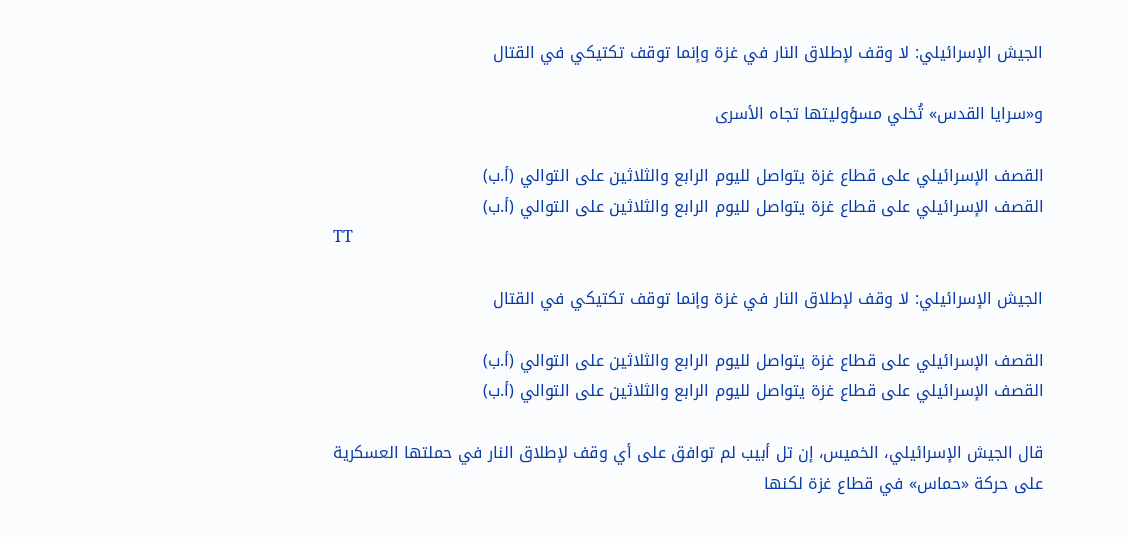الجيش الإسرائيلي: لا وقف لإطلاق النار في غزة وإنما توقف تكتيكي في القتال

و«سرايا القدس» تُخلي مسؤوليتها تجاه الأسرى

القصف الإسرائيلي على قطاع غزة يتواصل لليوم الرابع والثلاثين على التوالي (أ.ب)
القصف الإسرائيلي على قطاع غزة يتواصل لليوم الرابع والثلاثين على التوالي (أ.ب)
TT

الجيش الإسرائيلي: لا وقف لإطلاق النار في غزة وإنما توقف تكتيكي في القتال

القصف الإسرائيلي على قطاع غزة يتواصل لليوم الرابع والثلاثين على التوالي (أ.ب)
القصف الإسرائيلي على قطاع غزة يتواصل لليوم الرابع والثلاثين على التوالي (أ.ب)

قال الجيش الإسرائيلي، الخميس، إن تل أبيب لم توافق على أي وقف لإطلاق النار في حملتها العسكرية على حركة «حماس» في قطاع غزة لكنها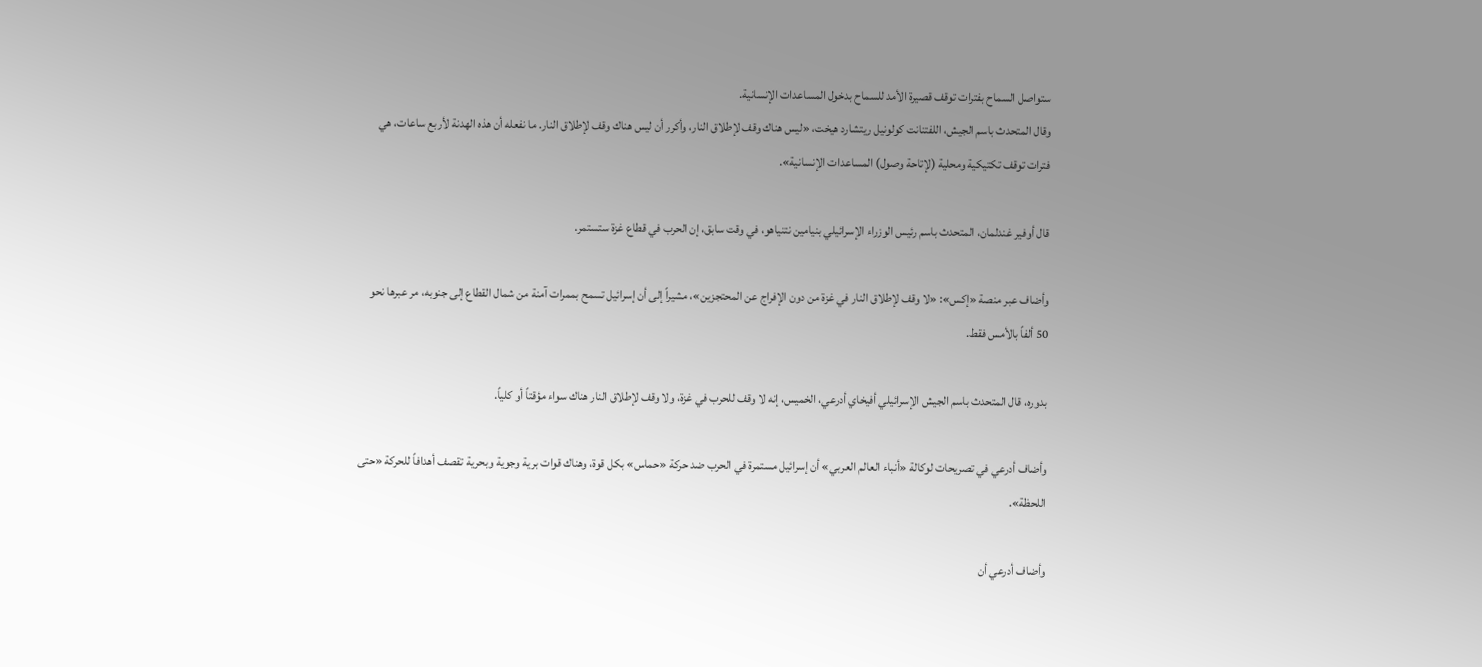ستواصل السماح بفترات توقف قصيرة الأمد للسماح بدخول المساعدات الإنسانية.
وقال المتحدث باسم الجيش، اللفتنانت كولونيل ريتشارد هيخت، «ليس هناك وقف لإطلاق النار، وأكرر أن ليس هناك وقف لإطلاق النار. ما نفعله أن هذه الهدنة لأربع ساعات، هي فترات توقف تكتيكية ومحلية (لإتاحة وصول) المساعدات الإنسانية».

قال أوفير غندلمان، المتحدث باسم رئيس الوزراء الإسرائيلي بنيامين نتنياهو، في وقت سابق، إن الحرب في قطاع غزة ستستمر.

وأضاف عبر منصة «إكس»: «لا وقف لإطلاق النار في غزة من دون الإفراج عن المحتجزين»، مشيراً إلى أن إسرائيل تسمح بممرات آمنة من شمال القطاع إلى جنوبه، مر عبرها نحو 50 ألفاً بالأمس فقط.

بدوره، قال المتحدث باسم الجيش الإسرائيلي أفيخاي أدرعي، الخميس، إنه لا وقف للحرب في غزة، ولا وقف لإطلاق النار هناك سواء مؤقتاً أو كلياً.

وأضاف أدرعي في تصريحات لوكالة «أنباء العالم العربي» أن إسرائيل مستمرة في الحرب ضد حركة «حماس» بكل قوة، وهناك قوات برية وجوية وبحرية تقصف أهدافاً للحركة «حتى اللحظة».

وأضاف أدرعي أن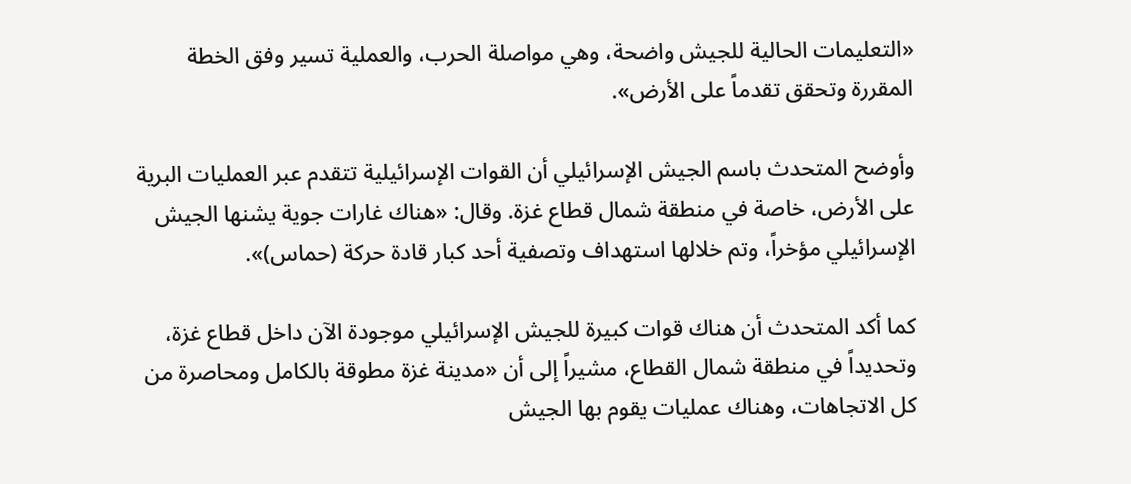«التعليمات الحالية للجيش واضحة، وهي مواصلة الحرب، والعملية تسير وفق الخطة المقررة وتحقق تقدماً على الأرض».

وأوضح المتحدث باسم الجيش الإسرائيلي أن القوات الإسرائيلية تتقدم عبر العمليات البرية على الأرض، خاصة في منطقة شمال قطاع غزة. وقال: «هناك غارات جوية يشنها الجيش الإسرائيلي مؤخراً، وتم خلالها استهداف وتصفية أحد كبار قادة حركة (حماس)».

كما أكد المتحدث أن هناك قوات كبيرة للجيش الإسرائيلي موجودة الآن داخل قطاع غزة، وتحديداً في منطقة شمال القطاع، مشيراً إلى أن «مدينة غزة مطوقة بالكامل ومحاصرة من كل الاتجاهات، وهناك عمليات يقوم بها الجيش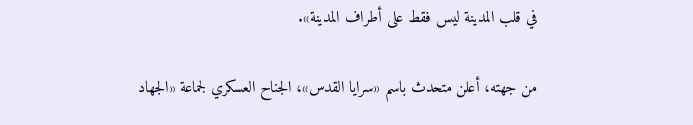في قلب المدينة ليس فقط على أطراف المدينة».

من جهته، أعلن متحدث باسم «سرايا القدس»، الجناح العسكري لجماعة «الجهاد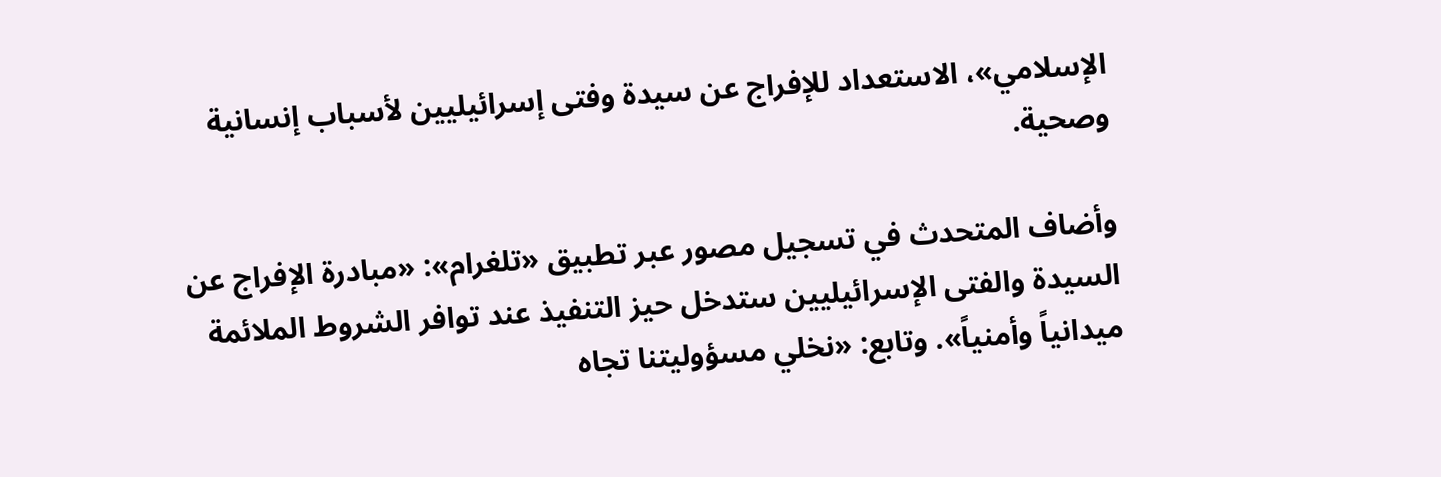الإسلامي»، الاستعداد للإفراج عن سيدة وفتى إسرائيليين لأسباب إنسانية وصحية.

وأضاف المتحدث في تسجيل مصور عبر تطبيق «تلغرام»: «مبادرة الإفراج عن السيدة والفتى الإسرائيليين ستدخل حيز التنفيذ عند توافر الشروط الملائمة ميدانياً وأمنياً». وتابع: «نخلي مسؤوليتنا تجاه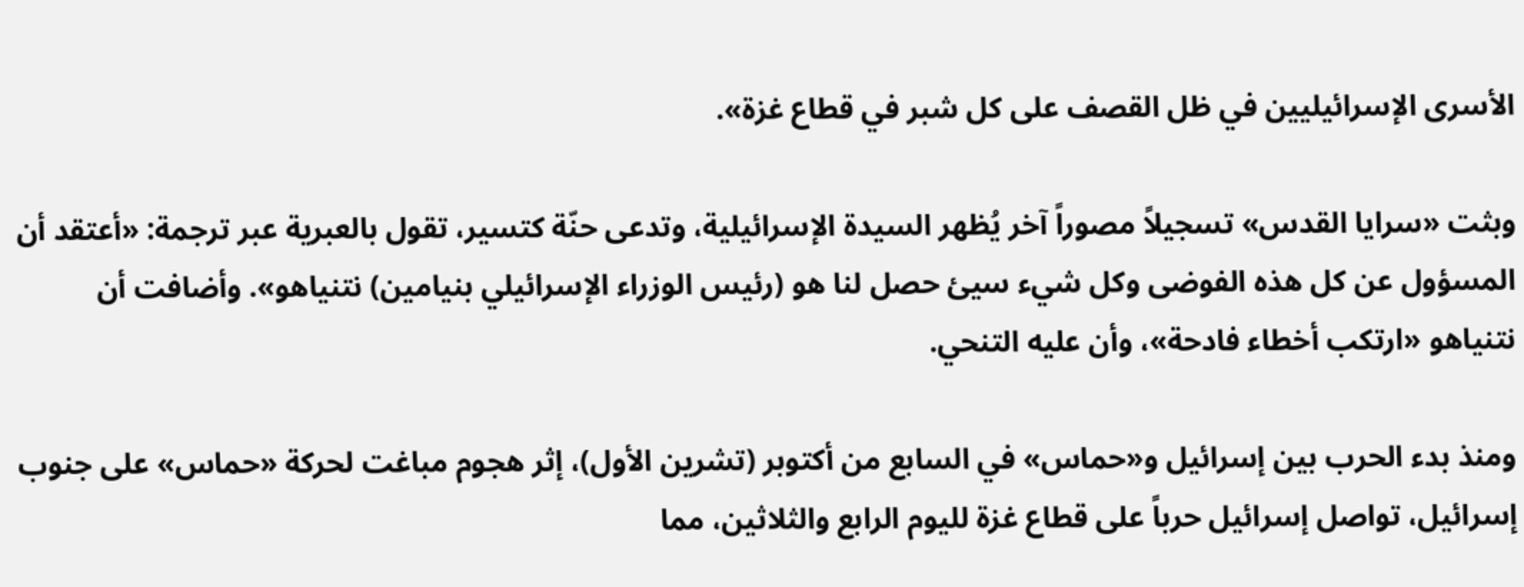الأسرى الإسرائيليين في ظل القصف على كل شبر في قطاع غزة».

وبثت «سرايا القدس» تسجيلاً مصوراً آخر يُظهر السيدة الإسرائيلية، وتدعى حنّة كتسير، تقول بالعبرية عبر ترجمة: «أعتقد أن المسؤول عن كل هذه الفوضى وكل شيء سيئ حصل لنا هو (رئيس الوزراء الإسرائيلي بنيامين) نتنياهو». وأضافت أن نتنياهو «ارتكب أخطاء فادحة»، وأن عليه التنحي.

ومنذ بدء الحرب بين إسرائيل و«حماس» في السابع من أكتوبر (تشرين الأول)، إثر هجوم مباغت لحركة «حماس» على جنوب إسرائيل، تواصل إسرائيل حرباً على قطاع غزة لليوم الرابع والثلاثين، مما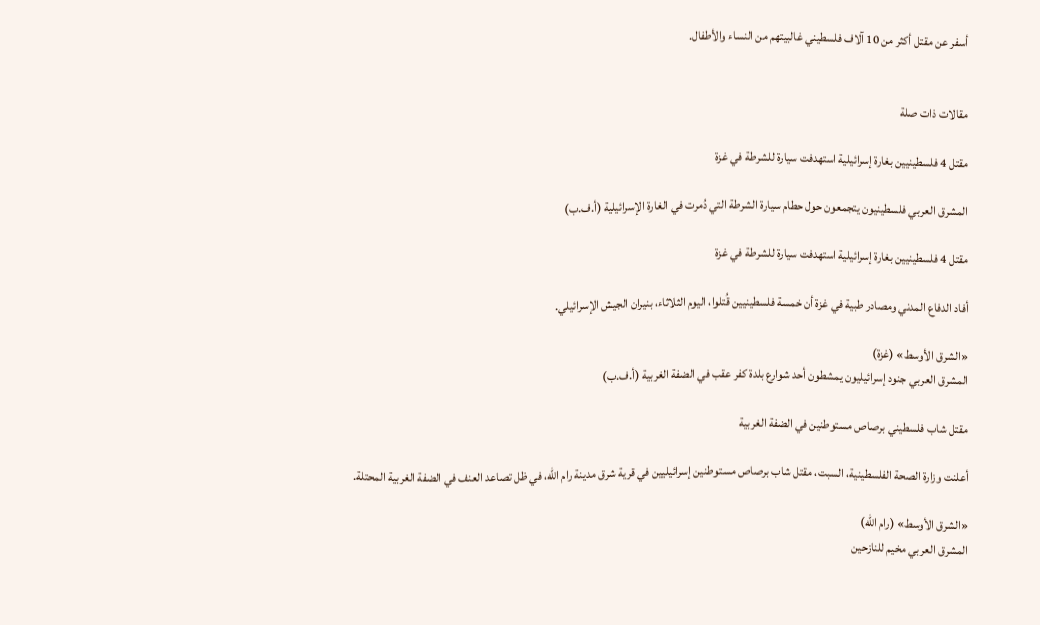أسفر عن مقتل أكثر من 10 آلاف فلسطيني غالبيتهم من النساء والأطفال.


مقالات ذات صلة

مقتل 4 فلسطينيين بغارة إسرائيلية استهدفت سيارة للشرطة في غزة

المشرق العربي فلسطينيون يتجمعون حول حطام سيارة الشرطة التي دُمرت في الغارة الإسرائيلية (أ.ف.ب)

مقتل 4 فلسطينيين بغارة إسرائيلية استهدفت سيارة للشرطة في غزة

أفاد الدفاع المدني ومصادر طبية في غزة أن خمسة فلسطينيين قُتلوا، اليوم الثلاثاء، بنيران الجيش الإسرائيلي.

«الشرق الأوسط» (غزة)
المشرق العربي جنود إسرائيليون يمشطون أحد شوارع بلدة كفر عقب في الضفة الغربية (أ.ف.ب)

مقتل شاب فلسطيني برصاص مستوطنين في الضفة الغربية

أعلنت وزارة الصحة الفلسطينية، السبت، مقتل شاب برصاص مستوطنين إسرائيليين في قرية شرق مدينة رام الله، في ظل تصاعد العنف في الضفة الغربية المحتلة.

«الشرق الأوسط» (رام الله)
المشرق العربي مخيم للنازحين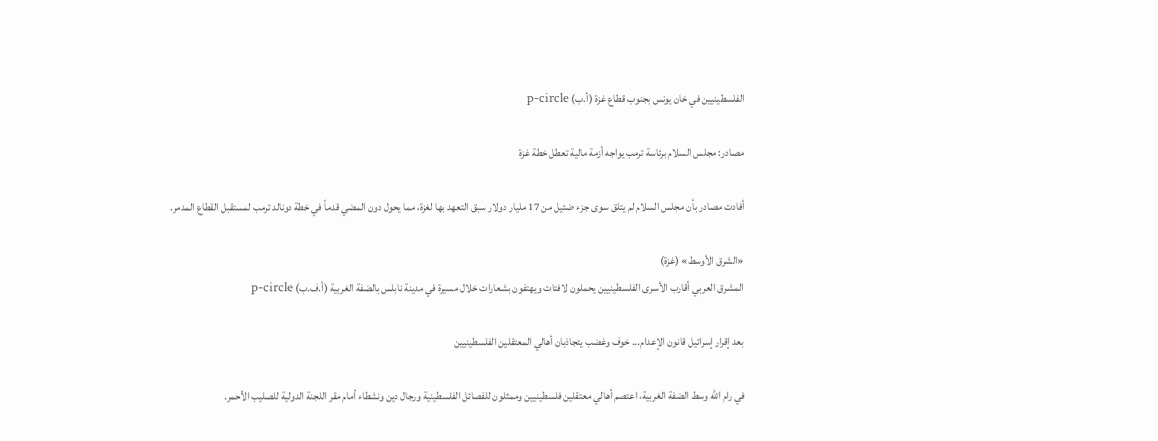الفلسطينيين في خان يونس بجنوب قطاع غزة (أ.ب) p-circle

مصادر: مجلس السلام برئاسة ترمب يواجه أزمة مالية تعطل خطة غزة

أفادت مصادر بأن مجلس السلام لم يتلق سوى جزء ضئيل من 17 مليار دولار سبق التعهد بها لغزة، مما يحول دون المضي قدماً في خطة دونالد ترمب لمستقبل القطاع المدمر.

«الشرق الأوسط» (غزة)
المشرق العربي أقارب الأسرى الفلسطينيين يحملون لافتات ويهتفون بشعارات خلال مسيرة في مدينة نابلس بالضفة الغربية (أ.ف.ب) p-circle

بعد إقرار إسرائيل قانون الإعدام... خوف وغضب يتجاذبان أهالي المعتقلين الفلسطينيين

في رام الله وسط الضفة الغربية، اعتصم أهالي معتقلين فلسطينيين وممثلون للفصائل الفلسطينية ورجال دين ونشطاء أمام مقر اللجنة الدولية للصليب الأحمر.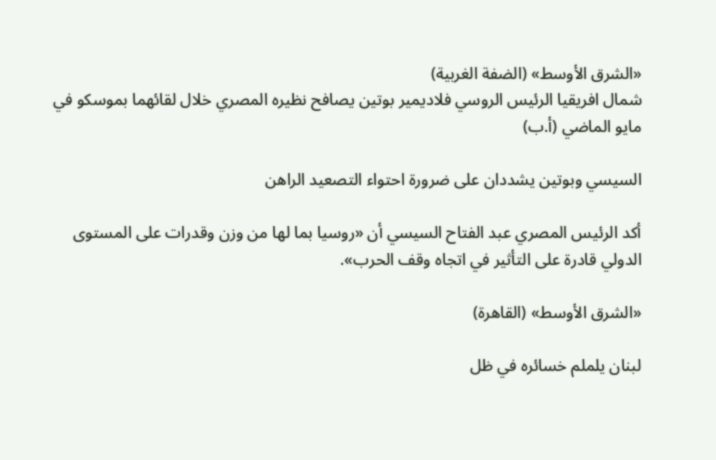«الشرق الأوسط» (الضفة الغربية)
شمال افريقيا الرئيس الروسي فلاديمير بوتين يصافح نظيره المصري خلال لقائهما بموسكو في مايو الماضي (أ.ب)

السيسي وبوتين يشددان على ضرورة احتواء التصعيد الراهن

أكد الرئيس المصري عبد الفتاح السيسي أن «روسيا بما لها من وزن وقدرات على المستوى الدولي قادرة على التأثير في اتجاه وقف الحرب».

«الشرق الأوسط» (القاهرة)

لبنان يلملم خسائره في ظل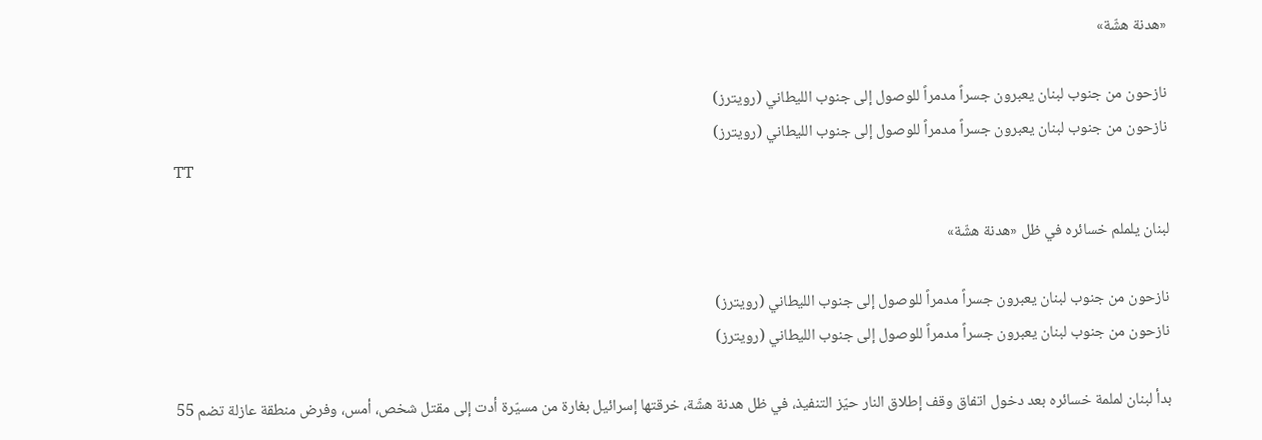«هدنة هشّة»

نازحون من جنوب لبنان يعبرون جسراً مدمراً للوصول إلى جنوب الليطاني (رويترز)
نازحون من جنوب لبنان يعبرون جسراً مدمراً للوصول إلى جنوب الليطاني (رويترز)
TT

لبنان يلملم خسائره في ظل «هدنة هشّة»

نازحون من جنوب لبنان يعبرون جسراً مدمراً للوصول إلى جنوب الليطاني (رويترز)
نازحون من جنوب لبنان يعبرون جسراً مدمراً للوصول إلى جنوب الليطاني (رويترز)

بدأ لبنان لملمة خسائره بعد دخول اتفاق وقف إطلاق النار حيّز التنفيذ، في ظل هدنة هشّة، خرقتها إسرائيل بغارة من مسيّرة أدت إلى مقتل شخص، أمس، وفرض منطقة عازلة تضم 55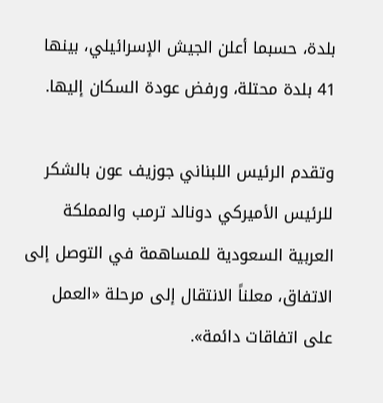بلدة، حسبما أعلن الجيش الإسرائيلي، بينها 41 بلدة محتلة، ورفض عودة السكان إليها.

وتقدم الرئيس اللبناني جوزيف عون بالشكر للرئيس الأميركي دونالد ترمب والمملكة العربية السعودية للمساهمة في التوصل إلى الاتفاق، معلناً الانتقال إلى مرحلة «العمل على اتفاقات دائمة».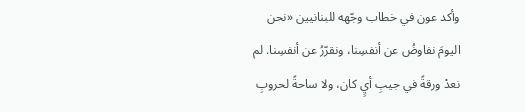وأكد عون في خطاب وجّهه للبنانيين «نحن اليومَ نفاوضُ عن أنفسِنا، ونقرّرُ عن أنفسِنا. لم نعدْ ورقةً في جيبِ أيٍ كان، ولا ساحةً لحروبِ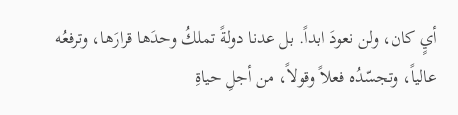أيٍ كان، ولن نعودَ ابداً. بل عدنا دولةً تملكُ وحدَها قرارَها، وترفعُه عالياً، وتجسّدُه فعلاً وقولاً، من أجلِ حياةِ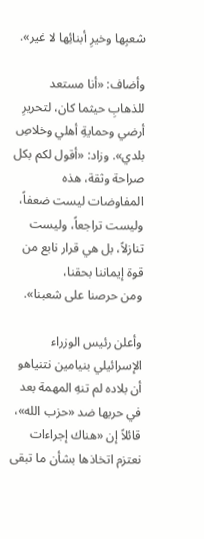شعبِها وخيرِ أبنائِها لا غير».

وأضاف: «أنا مستعد للذهابِ حيثما كان، لتحريرِ أرضي وحمايةِ أهلي وخلاصِ بلدي». وزاد: «أقول لكم بكل صراحة وثقة، هذه المفاوضات ليست ضعفاً، وليست تراجعاً، وليست تنازلاً، بل هي قرار نابع ‌من قوة إيماننا بحقنا، ومن ‌حرصنا على شعبنا».

وأعلن رئيس الوزراء الإسرائيلي بنيامين نتنياهو أن بلاده لم تنهِ المهمة بعد في حربها ضد «حزب الله»، قائلاً إن «هناك إجراءات نعتزم اتخاذها بشأن ما تبقى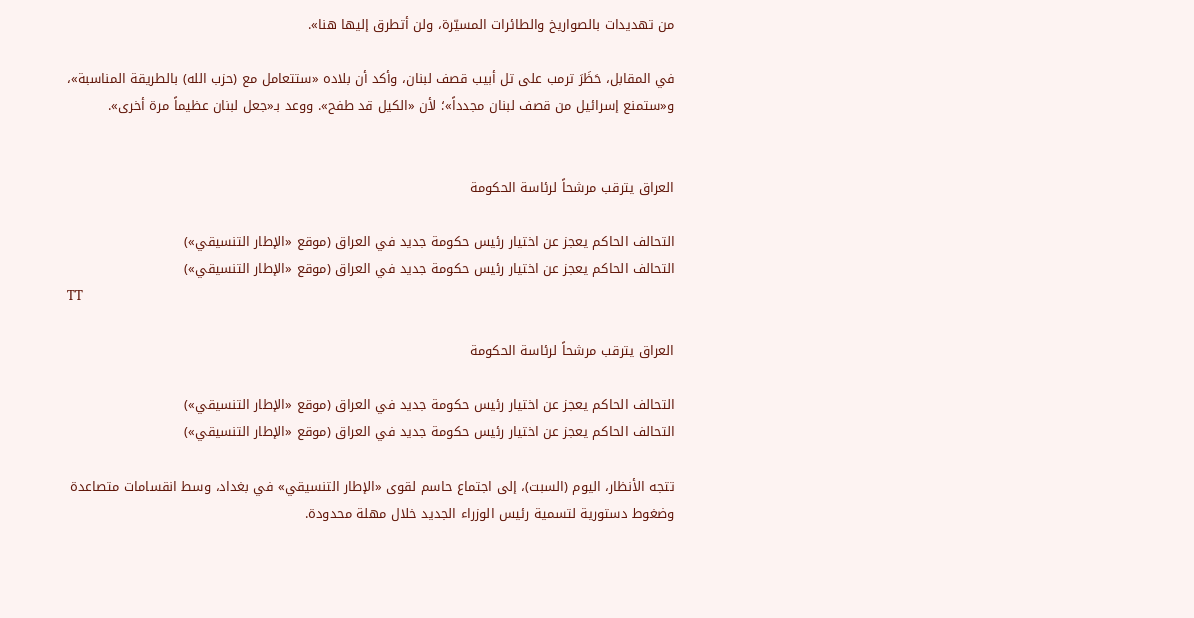من تهديدات بالصواريخ والطائرات المسيّرة، ولن أتطرق إليها هنا».

في المقابل، حَظَرَ ترمب على تل أبيب قصف لبنان، وأكد أن بلاده «ستتعامل مع (حزب الله) بالطريقة المناسبة»، و«ستمنع إسرائيل من قصف لبنان مجدداً»؛ لأن «الكيل قد طفح». ووعد بـ«جعل لبنان عظيماً مرة أخرى».


العراق يترقب مرشحاً لرئاسة الحكومة

التحالف الحاكم يعجز عن اختيار رئيس حكومة جديد في العراق (موقع «الإطار التنسيقي»)
التحالف الحاكم يعجز عن اختيار رئيس حكومة جديد في العراق (موقع «الإطار التنسيقي»)
TT

العراق يترقب مرشحاً لرئاسة الحكومة

التحالف الحاكم يعجز عن اختيار رئيس حكومة جديد في العراق (موقع «الإطار التنسيقي»)
التحالف الحاكم يعجز عن اختيار رئيس حكومة جديد في العراق (موقع «الإطار التنسيقي»)

تتجه الأنظار، اليوم (السبت)، إلى اجتماع حاسم لقوى «الإطار التنسيقي» في بغداد، وسط انقسامات متصاعدة وضغوط دستورية لتسمية رئيس الوزراء الجديد خلال مهلة محدودة.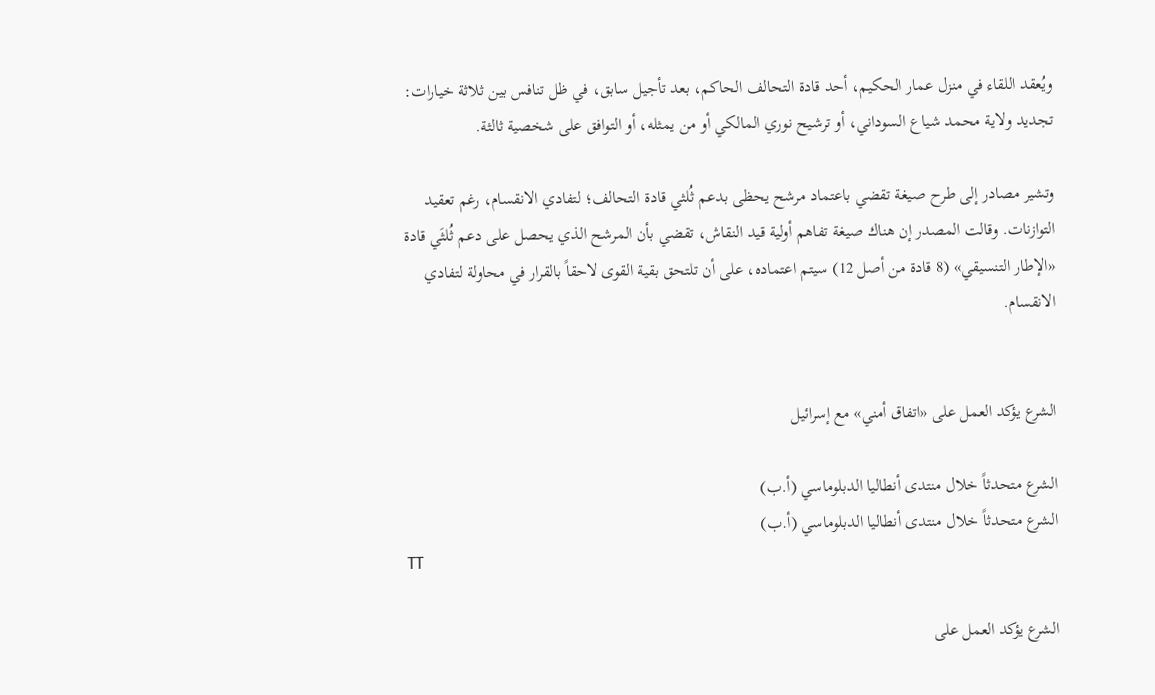ويُعقد اللقاء في منزل عمار الحكيم، أحد قادة التحالف الحاكم، بعد تأجيل سابق، في ظل تنافس بين ثلاثة خيارات: تجديد ولاية محمد شياع السوداني، أو ترشيح نوري المالكي أو من يمثله، أو التوافق على شخصية ثالثة.

وتشير مصادر إلى طرح صيغة تقضي باعتماد مرشح يحظى بدعم ثُلثي قادة التحالف؛ لتفادي الانقسام، رغم تعقيد التوازنات. وقالت المصدر إن هناك صيغة تفاهم أولية قيد النقاش، تقضي بأن المرشح الذي يحصل على دعم ثُلثَي قادة «الإطار التنسيقي» (8 قادة من أصل 12) سيتم اعتماده، على أن تلتحق بقية القوى لاحقاً بالقرار في محاولة لتفادي الانقسام.


الشرع يؤكد العمل على «اتفاق أمني» مع إسرائيل

الشرع متحدثاً خلال منتدى أنطاليا الدبلوماسي (أ.ب)
الشرع متحدثاً خلال منتدى أنطاليا الدبلوماسي (أ.ب)
TT

الشرع يؤكد العمل على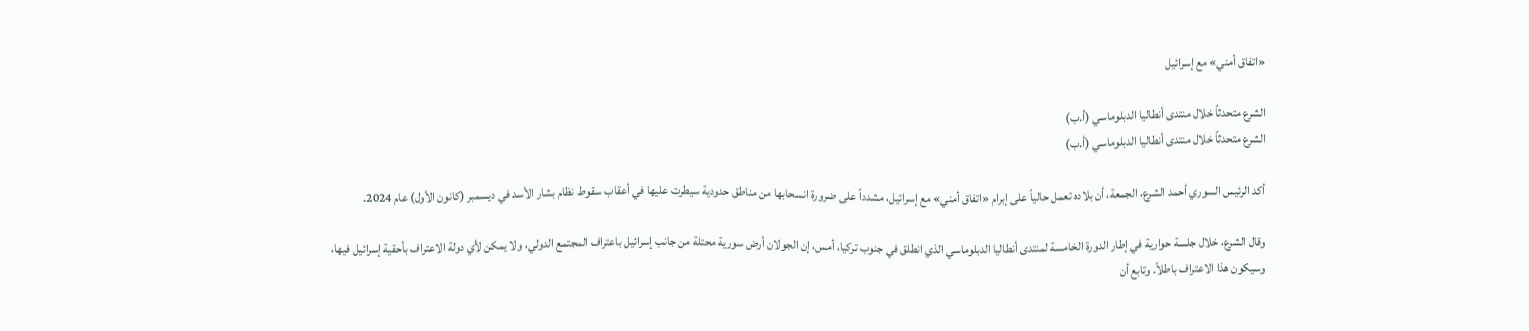«اتفاق أمني» مع إسرائيل

الشرع متحدثاً خلال منتدى أنطاليا الدبلوماسي (أ.ب)
الشرع متحدثاً خلال منتدى أنطاليا الدبلوماسي (أ.ب)

أكد الرئيس السوري أحمد الشرع، الجمعة، أن بلاده تعمل حالياً على إبرام «اتفاق أمني» مع إسرائيل، مشدداً على ضرورة انسحابها من مناطق حدودية سيطرت عليها في أعقاب سقوط نظام بشار الأسد في ديسمبر (كانون الأول) عام 2024.

وقال الشرع، خلال جلسة حوارية في إطار الدورة الخامسة لمنتدى أنطاليا الدبلوماسي الذي انطلق في جنوب تركيا، أمس، إن الجولان أرض سورية محتلة من جانب إسرائيل باعتراف المجتمع الدولي، ولا يمكن لأي دولة الاعتراف بأحقية إسرائيل فيها، وسيكون هذا الاعتراف باطلاً. وتابع أن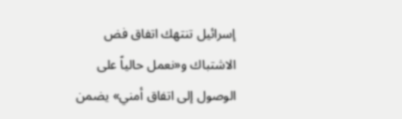إسرائيل تنتهك اتفاق فض الاشتباك و«نعمل حالياً على الوصول إلى اتفاق أمني» يضمن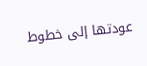عودتها إلى خطوط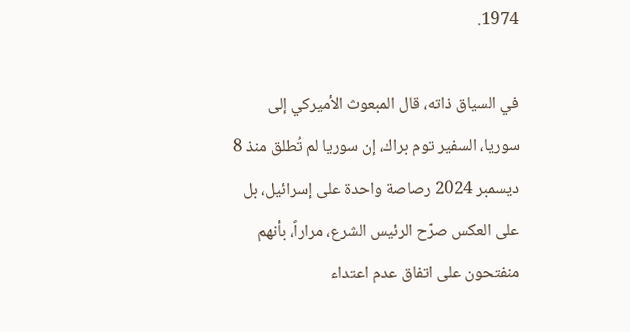1974.

في السياق ذاته، قال المبعوث الأميركي إلى سوريا، السفير توم براك، إن سوريا لم تُطلق منذ 8 ديسمبر 2024 رصاصة واحدة على إسرائيل، بل على العكس صرّح الرئيس الشرع، مراراً، بأنهم منفتحون على اتفاق عدم اعتداء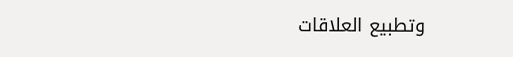وتطبيع العلاقات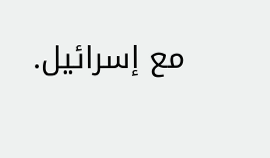مع إسرائيل.